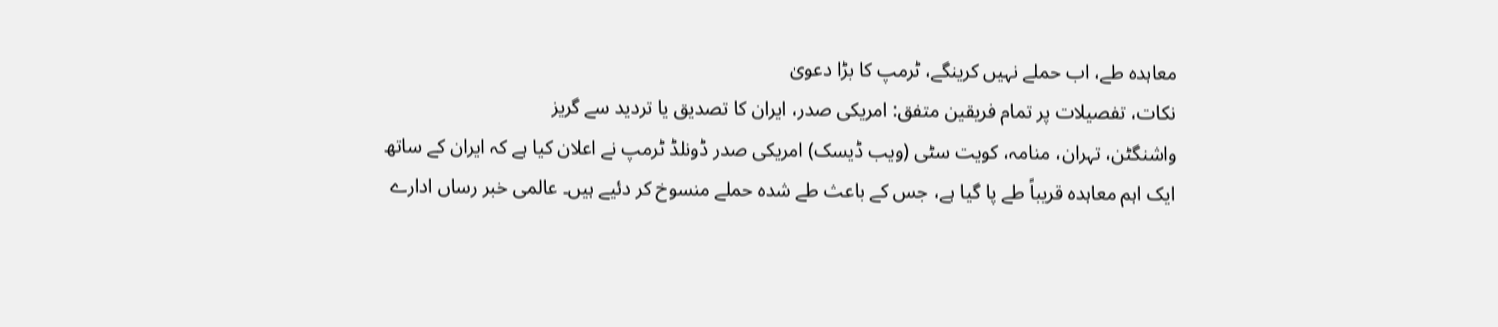معاہدہ طے، اب حملے نہیں کرینگے، ٹرمپ کا بڑا دعویٰ
نکات، تفصیلات پر تمام فریقین متفق: امریکی صدر، ایران کا تصدیق یا تردید سے گریز
واشنگٹن، تہران، منامہ، کویت سٹی (ویب ڈیسک) امریکی صدر ڈونلڈ ٹرمپ نے اعلان کیا ہے کہ ایران کے ساتھ ایک اہم معاہدہ قریباً طے پا گیا ہے، جس کے باعث طے شدہ حملے منسوخ کر دئیے ہیں۔ عالمی خبر رساں ادارے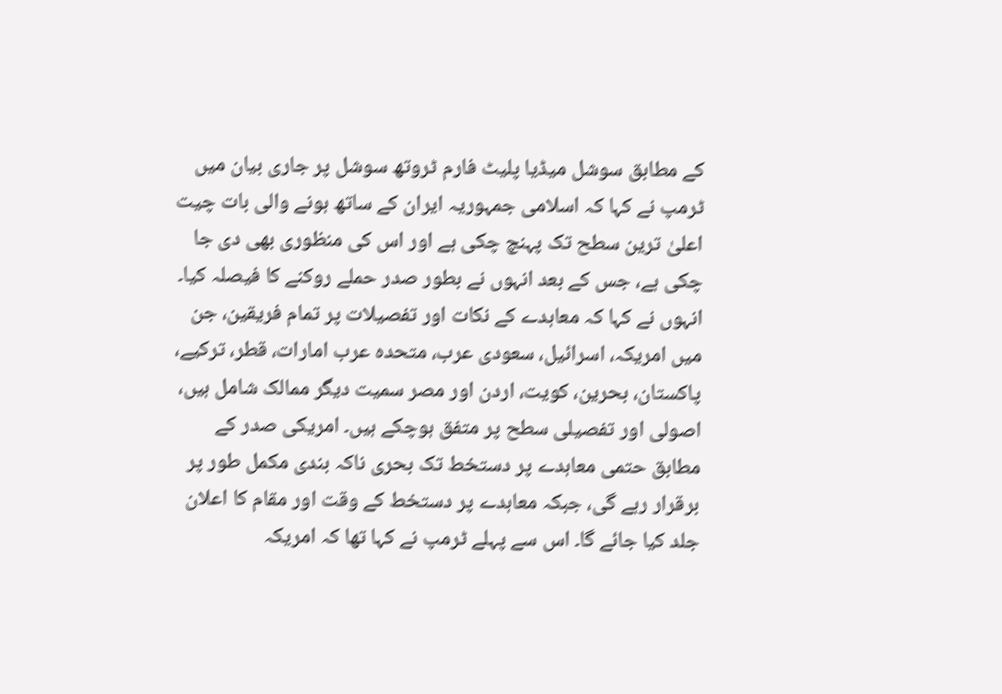کے مطابق سوشل میڈیا پلیٹ فارم ٹروتھ سوشل پر جاری بیان میں ٹرمپ نے کہا کہ اسلامی جمہوریہ ایران کے ساتھ ہونے والی بات چیت اعلیٰ ترین سطح تک پہنچ چکی ہے اور اس کی منظوری بھی دی جا چکی ہے، جس کے بعد انہوں نے بطور صدر حملے روکنے کا فیصلہ کیا۔
انہوں نے کہا کہ معاہدے کے نکات اور تفصیلات پر تمام فریقین، جن میں امریکہ، اسرائیل، سعودی عرب، متحدہ عرب امارات، قطر، ترکیے، پاکستان، بحرین، کویت، اردن اور مصر سمیت دیگر ممالک شامل ہیں، اصولی اور تفصیلی سطح پر متفق ہوچکے ہیں۔ امریکی صدر کے مطابق حتمی معاہدے پر دستخط تک بحری ناکہ بندی مکمل طور پر برقرار رہے گی، جبکہ معاہدے پر دستخط کے وقت اور مقام کا اعلان جلد کیا جائے گا۔ اس سے پہلے ٹرمپ نے کہا تھا کہ امریکہ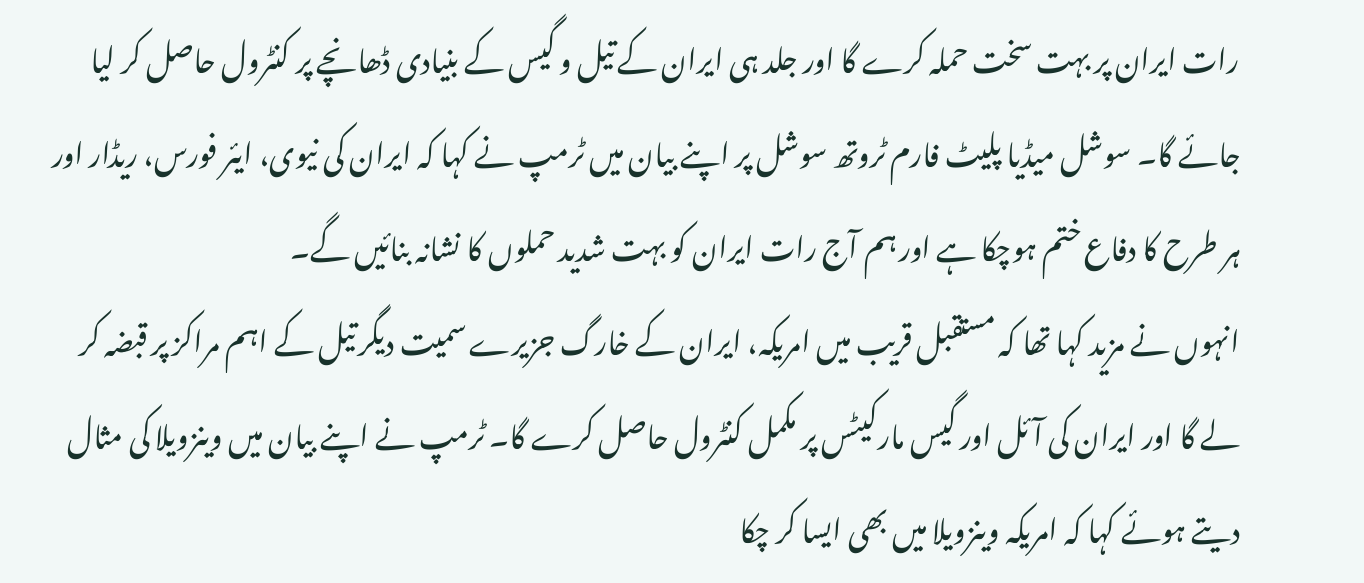رات ایران پر بہت سخت حملہ کرے گا اور جلد ہی ایران کے تیل و گیس کے بنیادی ڈھانچے پر کنٹرول حاصل کر لیا جائے گا۔ سوشل میڈیا پلیٹ فارم ٹروتھ سوشل پر اپنے بیان میں ٹرمپ نے کہا کہ ایران کی نیوی، ایئر فورس، ریڈار اور ہر طرح کا دفاع ختم ہوچکا ہے اور ہم آج رات ایران کو بہت شدید حملوں کا نشانہ بنائیں گے۔
انہوں نے مزید کہا تھا کہ مستقبل قریب میں امریکہ، ایران کے خارگ جزیرے سمیت دیگر تیل کے اہم مراکز پر قبضہ کر لے گا اور ایران کی آئل اور گیس مارکیٹس پر مکمل کنٹرول حاصل کرے گا۔ ٹرمپ نے اپنے بیان میں وینزویلا کی مثال دیتے ہوئے کہا کہ امریکہ وینزویلا میں بھی ایسا کر چکا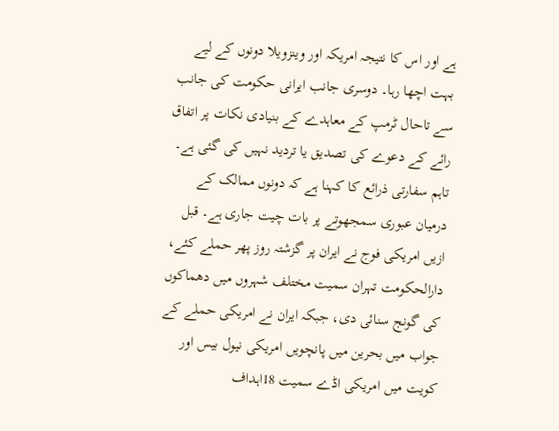ہے اور اس کا نتیجہ امریکہ اور وینزویلا دونوں کے لیے بہت اچھا رہا۔ دوسری جانب ایرانی حکومت کی جانب سے تاحال ٹرمپ کے معاہدے کے بنیادی نکات پر اتفاق رائے کے دعوے کی تصدیق یا تردید نہیں کی گئی ہے۔ تاہم سفارتی ذرائع کا کہنا ہے کہ دونوں ممالک کے درمیان عبوری سمجھوتے پر بات چیت جاری ہے۔ قبل ازیں امریکی فوج نے ایران پر گزشتہ روز پھر حملے کئے، دارالحکومت تہران سمیت مختلف شہروں میں دھماکوں کی گونج سنائی دی، جبکہ ایران نے امریکی حملے کے جواب میں بحرین میں پانچویں امریکی نیول بیس اور کویت میں امریکی اڈے سمیت 18اہداف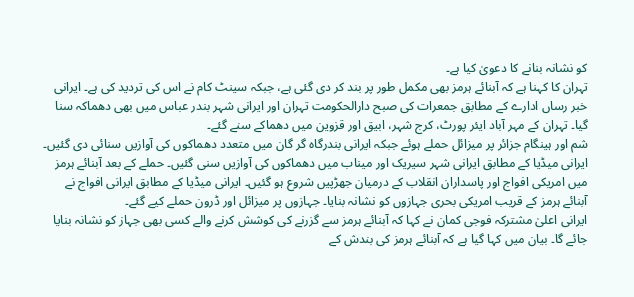کو نشانہ بنانے کا دعویٰ کیا ہے۔
تہران کا کہنا ہے کہ آبنائے ہرمز بھی مکمل طور پر بند کر دی گئی ہے، جبکہ سینٹ کام نے اس کی تردید کی ہے۔ ایرانی خبر رساں ادارے کے مطابق جمعرات کی صبح دارالحکومت تہران اور ایرانی شہر بندر عباس میں بھی دھماکہ سنا گیا۔ تہران کے مہر آباد ایئر پورٹ، کرج شہر، ابیق اور قزوین میں دھماکے سنے گئے۔
شم اور ہینگام جزائر پر میزائل حملے ہوئے جبکہ ایرانی بندرگاہ گر گان میں متعدد دھماکوں کی آوازیں سنائی دی گئیں۔ ایرانی میڈیا کے مطابق ایرانی شہر سیریک اور میناب میں دھماکوں کی آوازیں سنی گئیں۔ حملے کے بعد آبنائے ہرمز میں امریکی افواج اور پاسداران انقلاب کے درمیان جھڑپیں شروع ہو گئیں۔ ایرانی میڈیا کے مطابق ایرانی افواج نے آبنائے ہرمز کے قریب امریکی بحری جہازوں کو نشانہ بنایا۔ جہازوں پر میزائل اور ڈرون حملے کیے گئے۔
ایرانی اعلیٰ مشترکہ فوجی کمان نے کہا کہ آبنائے ہرمز سے گزرنے کی کوشش کرنے والے کسی بھی جہاز کو نشانہ بنایا جائے گا۔ بیان میں کہا گیا ہے کہ آبنائے ہرمز کی بندش کے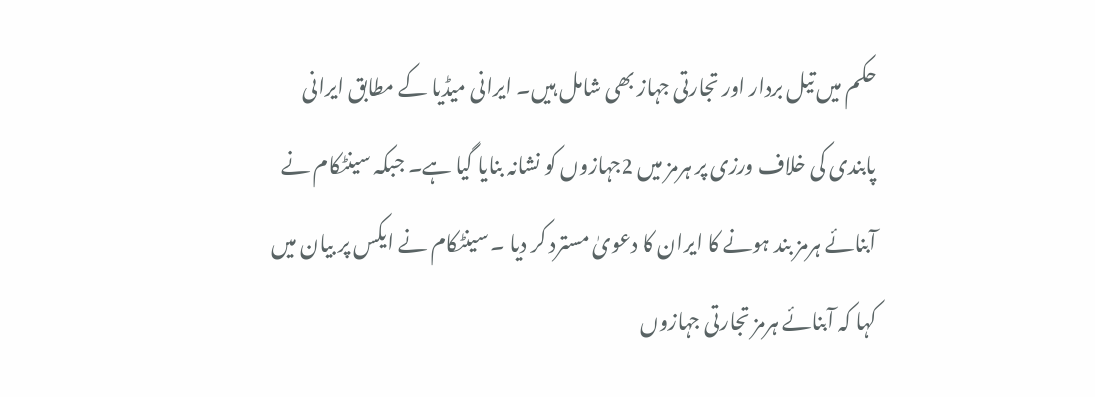حکم میں تیل بردار اور تجارتی جہاز بھی شامل ہیں۔ ایرانی میڈیا کے مطابق ایرانی پابندی کی خلاف ورزی پر ہرمز میں 2جہازوں کو نشانہ بنایا گیا ہے۔ جبکہ سینٹکام نے آبنائے ہرمز بند ہونے کا ایران کا دعویٰ مسترد کر دیا ۔ سینٹکام نے ایکس پر بیان میں کہا کہ آبنائے ہرمز تجارتی جہازوں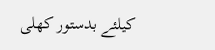کیلئے بدستور کھلی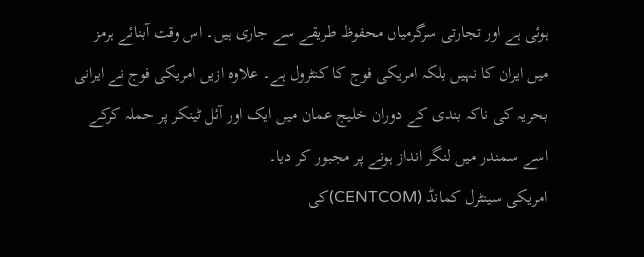ہوئی ہے اور تجارتی سرگرمیاں محفوظ طریقے سے جاری ہیں۔ اس وقت آبنائے ہرمز میں ایران کا نہیں بلکہ امریکی فوج کا کنٹرول ہے۔ علاوہ ازیں امریکی فوج نے ایرانی بحریہ کی ناکہ بندی کے دوران خلیج عمان میں ایک اور آئل ٹینکر پر حملہ کرکے اسے سمندر میں لنگر انداز ہونے پر مجبور کر دیا۔
امریکی سینٹرل کمانڈ (CENTCOM)کی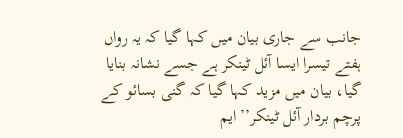جانب سے جاری بیان میں کہا گیا کہ یہ رواں ہفتے تیسرا ایسا آئل ٹینکر ہے جسے نشانہ بنایا گیا، بیان میں مزید کہا گیا کہ گنی بسائو کے پرچم بردار آئل ٹینکر’’ ایم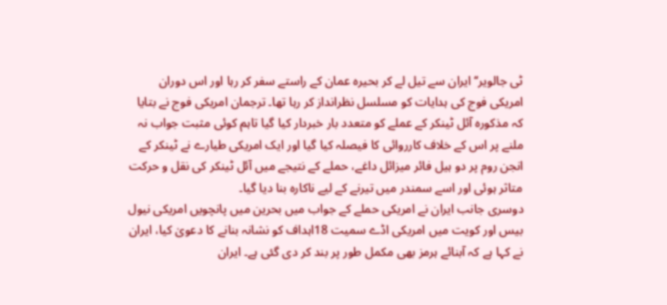ٹی جالویر‘‘ ایران سے تیل لے کر بحیرہ عمان کے راستے سفر کر رہا اور اس دوران امریکی فوج کی ہدایات کو مسلسل نظرانداز کر رہا تھا۔ ترجمان امریکی فوج نے بتایا کہ مذکورہ آئل ٹینکر کے عملے کو متعدد بار خبردار کیا گیا تاہم کوئی مثبت جواب نہ ملنے پر اس کے خلاف کارروائی کا فیصلہ کیا گیا اور ایک امریکی طیارے نے ٹینکر کے انجن روم پر دو ہیل فائر میزائل داغے، حملے کے نتیجے میں آئل ٹینکر کی نقل و حرکت متاثر ہوئی اور اسے سمندر میں تیرنے کے لیے ناکارہ بنا دیا گیا۔
دوسری جانب ایران نے امریکی حملے کے جواب میں بحرین میں پانچویں امریکی نیول بیس اور کویت میں امریکی اڈے سمیت 18اہداف کو نشانہ بنانے کا دعویٰ کیا، ایران نے کہا ہے کہ آبنائے ہرمز بھی مکمل طور پر بند کر دی گئی ہے۔ ایران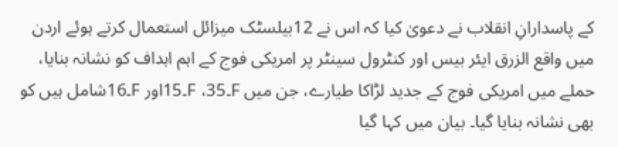کے پاسدارانِ انقلاب نے دعویٰ کیا کہ اس نے 12بیلسٹک میزائل استعمال کرتے ہوئے اردن میں واقع الزرق ایئر بیس اور کنٹرول سینٹر پر امریکی فوج کے اہم اہداف کو نشانہ بنایا، حملے میں امریکی فوج کے جدید لڑاکا طیارے، جن میں F۔35، F۔15اور F۔16شامل ہیں کو بھی نشانہ بنایا گیا۔ بیان میں کہا گیا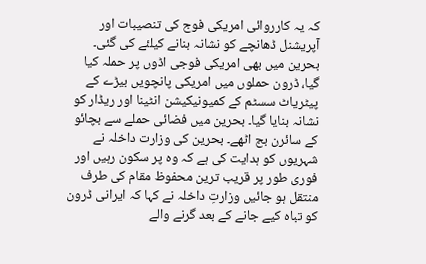کہ یہ کارروائی امریکی فوج کی تنصیبات اور آپریشنل ڈھانچے کو نشانہ بنانے کیلئے کی گئی۔
بحرین میں بھی امریکی فوجی اڈوں پر حملہ کیا گیا، ڈرون حملوں میں امریکی پانچویں بیڑے کے پیٹریاٹ سسٹم کے کمیونیکیشن انٹینا اور ریڈار کو نشانہ بنایا گیا۔ بحرین میں فضائی حملے سے بچائو کے سائرن بج اٹھے۔ بحرین کی وزارت داخلہ نے شہریوں کو ہدایت کی ہے کہ وہ پر سکون رہیں اور فوری طور پر قریب ترین محفوظ مقام کی طرف منتقل ہو جائیں وزارتِ داخلہ نے کہا کہ ایرانی ڈرون کو تباہ کیے جانے کے بعد گرنے والے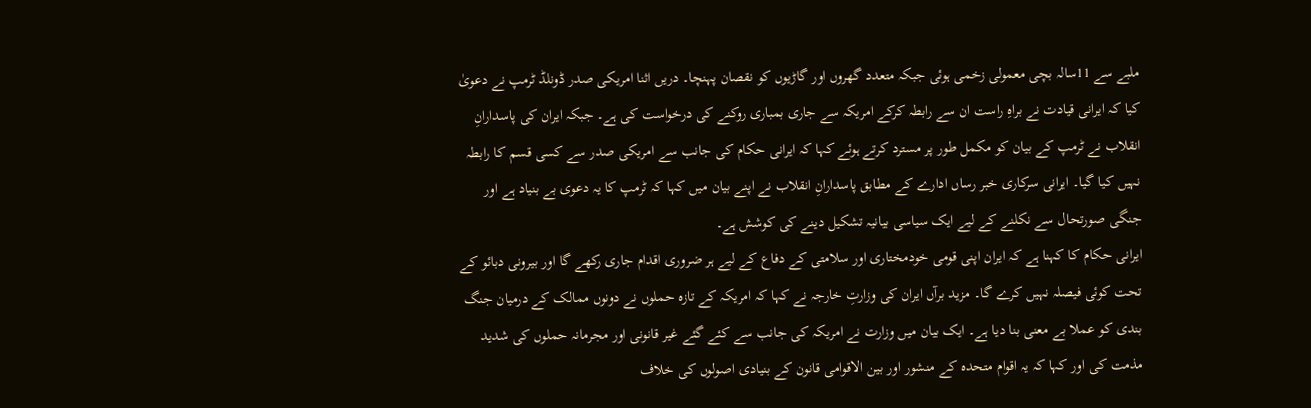ملبے سے 11سالہ بچی معمولی زخمی ہوئی جبکہ متعدد گھروں اور گاڑیوں کو نقصان پہنچا۔ دریں اثنا امریکی صدر ڈونلڈ ٹرمپ نے دعویٰ کیا کہ ایرانی قیادت نے براہِ راست ان سے رابطہ کرکے امریکہ سے جاری بمباری روکنے کی درخواست کی ہے۔ جبکہ ایران کی پاسدارانِ انقلاب نے ٹرمپ کے بیان کو مکمل طور پر مسترد کرتے ہوئے کہا کہ ایرانی حکام کی جانب سے امریکی صدر سے کسی قسم کا رابطہ نہیں کیا گیا۔ ایرانی سرکاری خبر رساں ادارے کے مطابق پاسدارانِ انقلاب نے اپنے بیان میں کہا کہ ٹرمپ کا یہ دعوی بے بنیاد ہے اور جنگی صورتحال سے نکلنے کے لیے ایک سیاسی بیانیہ تشکیل دینے کی کوشش ہے۔
ایرانی حکام کا کہنا ہے کہ ایران اپنی قومی خودمختاری اور سلامتی کے دفاع کے لیے ہر ضروری اقدام جاری رکھے گا اور بیرونی دبائو کے تحت کوئی فیصلہ نہیں کرے گا۔ مزید برآں ایران کی وزارتِ خارجہ نے کہا کہ امریکہ کے تازہ حملوں نے دونوں ممالک کے درمیان جنگ بندی کو عملا بے معنی بنا دیا ہے۔ ایک بیان میں وزارت نے امریکہ کی جانب سے کئے گئے غیر قانونی اور مجرمانہ حملوں کی شدید مذمت کی اور کہا کہ یہ اقوام متحدہ کے منشور اور بین الاقوامی قانون کے بنیادی اصولوں کی خلاف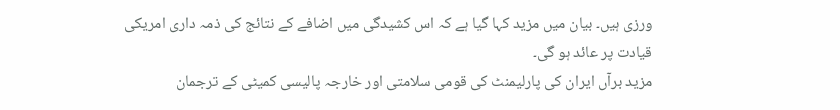ورزی ہیں۔ بیان میں مزید کہا گیا ہے کہ اس کشیدگی میں اضافے کے نتائج کی ذمہ داری امریکی قیادت پر عائد ہو گی۔
مزید برآں ایران کی پارلیمنٹ کی قومی سلامتی اور خارجہ پالیسی کمیٹی کے ترجمان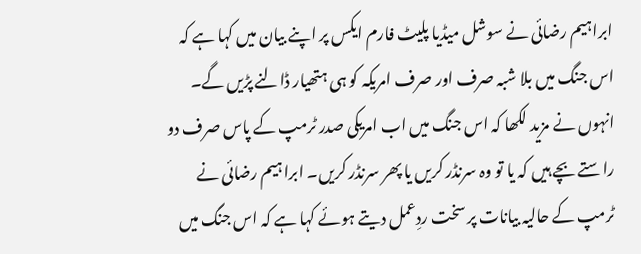ابراہیم رضائی نے سوشل میڈیا پلیٹ فارم ایکس پر اپنے بیان میں کہا ہے کہ اس جنگ میں بلا شبہ صرف اور صرف امریکہ کو ہی ہتھیار ڈالنے پڑیں گے۔ انہوں نے مزید لکھا کہ اس جنگ میں اب امریکی صدر ٹرمپ کے پاس صرف دو راستے بچے ہیں کہ یا تو وہ سرنڈر کریں یا پھر سرنڈر کریں۔ ابراہیم رضائی نے ٹرمپ کے حالیہ بیانات پر سخت ردِعمل دیتے ہوئے کہا ہے کہ اس جنگ میں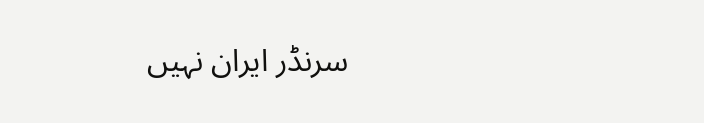سرنڈر ایران نہیں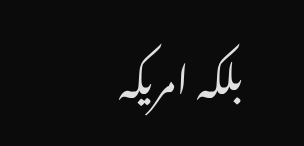بلکہ امریکہ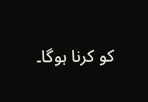کو کرنا ہوگا۔